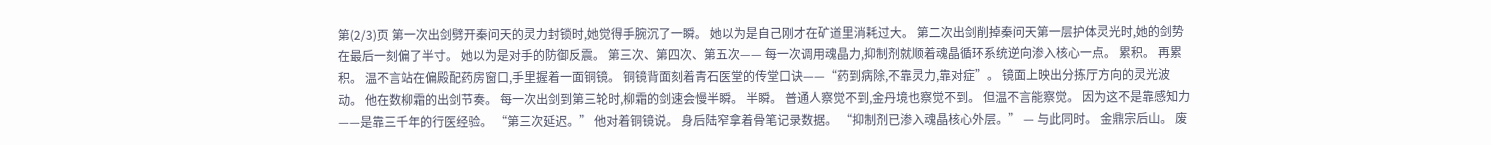第(2/3)页 第一次出剑劈开秦问天的灵力封锁时,她觉得手腕沉了一瞬。 她以为是自己刚才在矿道里消耗过大。 第二次出剑削掉秦问天第一层护体灵光时,她的剑势在最后一刻偏了半寸。 她以为是对手的防御反震。 第三次、第四次、第五次—— 每一次调用魂晶力,抑制剂就顺着魂晶循环系统逆向渗入核心一点。 累积。 再累积。 温不言站在偏殿配药房窗口,手里握着一面铜镜。 铜镜背面刻着青石医堂的传堂口诀——“药到病除,不靠灵力,靠对症”。 镜面上映出分拣厅方向的灵光波动。 他在数柳霜的出剑节奏。 每一次出剑到第三轮时,柳霜的剑速会慢半瞬。 半瞬。 普通人察觉不到,金丹境也察觉不到。 但温不言能察觉。 因为这不是靠感知力——是靠三千年的行医经验。 “第三次延迟。” 他对着铜镜说。 身后陆窄拿着骨笔记录数据。 “抑制剂已渗入魂晶核心外层。” — 与此同时。 金鼎宗后山。 废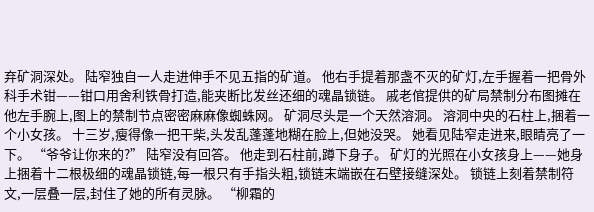弃矿洞深处。 陆窄独自一人走进伸手不见五指的矿道。 他右手提着那盏不灭的矿灯,左手握着一把骨外科手术钳——钳口用舍利铁骨打造,能夹断比发丝还细的魂晶锁链。 戚老倌提供的矿局禁制分布图摊在他左手腕上,图上的禁制节点密密麻麻像蜘蛛网。 矿洞尽头是一个天然溶洞。 溶洞中央的石柱上,捆着一个小女孩。 十三岁,瘦得像一把干柴,头发乱蓬蓬地糊在脸上,但她没哭。 她看见陆窄走进来,眼睛亮了一下。 “爷爷让你来的?” 陆窄没有回答。 他走到石柱前,蹲下身子。 矿灯的光照在小女孩身上——她身上捆着十二根极细的魂晶锁链,每一根只有手指头粗,锁链末端嵌在石壁接缝深处。 锁链上刻着禁制符文,一层叠一层,封住了她的所有灵脉。 “柳霜的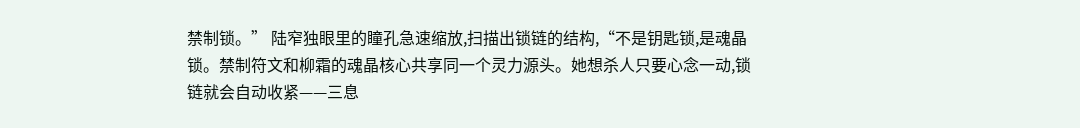禁制锁。” 陆窄独眼里的瞳孔急速缩放,扫描出锁链的结构,“不是钥匙锁,是魂晶锁。禁制符文和柳霜的魂晶核心共享同一个灵力源头。她想杀人只要心念一动,锁链就会自动收紧——三息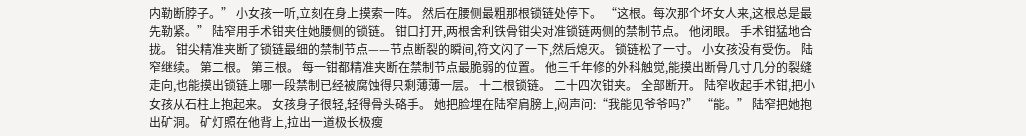内勒断脖子。” 小女孩一听,立刻在身上摸索一阵。 然后在腰侧最粗那根锁链处停下。 “这根。每次那个坏女人来,这根总是最先勒紧。” 陆窄用手术钳夹住她腰侧的锁链。 钳口打开,两根舍利铁骨钳尖对准锁链两侧的禁制节点。 他闭眼。 手术钳猛地合拢。 钳尖精准夹断了锁链最细的禁制节点——节点断裂的瞬间,符文闪了一下,然后熄灭。 锁链松了一寸。 小女孩没有受伤。 陆窄继续。 第二根。 第三根。 每一钳都精准夹断在禁制节点最脆弱的位置。 他三千年修的外科触觉,能摸出断骨几寸几分的裂缝走向,也能摸出锁链上哪一段禁制已经被腐蚀得只剩薄薄一层。 十二根锁链。 二十四次钳夹。 全部断开。 陆窄收起手术钳,把小女孩从石柱上抱起来。 女孩身子很轻,轻得骨头硌手。 她把脸埋在陆窄肩膀上,闷声问:“我能见爷爷吗?” “能。” 陆窄把她抱出矿洞。 矿灯照在他背上,拉出一道极长极瘦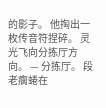的影子。 他掏出一枚传音符捏碎。 灵光飞向分拣厅方向。 — 分拣厅。 段老瘸蜷在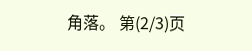角落。 第(2/3)页